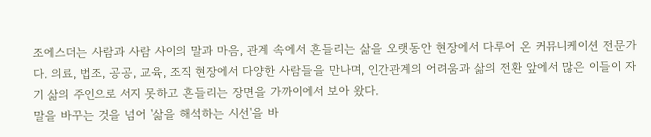조에스더는 사람과 사람 사이의 말과 마음, 관계 속에서 흔들리는 삶을 오랫동안 현장에서 다루어 온 커뮤니케이션 전문가다. 의료, 법조, 공공, 교육, 조직 현장에서 다양한 사람들을 만나며, 인간관계의 어려움과 삶의 전환 앞에서 많은 이들이 자기 삶의 주인으로 서지 못하고 흔들리는 장면을 가까이에서 보아 왔다.
말을 바꾸는 것을 넘어 '삶을 해석하는 시선'을 바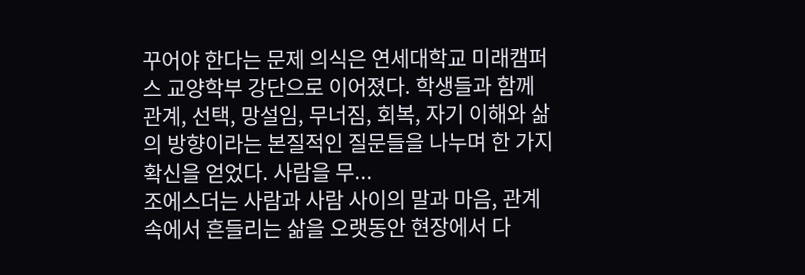꾸어야 한다는 문제 의식은 연세대학교 미래캠퍼스 교양학부 강단으로 이어졌다. 학생들과 함께 관계, 선택, 망설임, 무너짐, 회복, 자기 이해와 삶의 방향이라는 본질적인 질문들을 나누며 한 가지 확신을 얻었다. 사람을 무...
조에스더는 사람과 사람 사이의 말과 마음, 관계 속에서 흔들리는 삶을 오랫동안 현장에서 다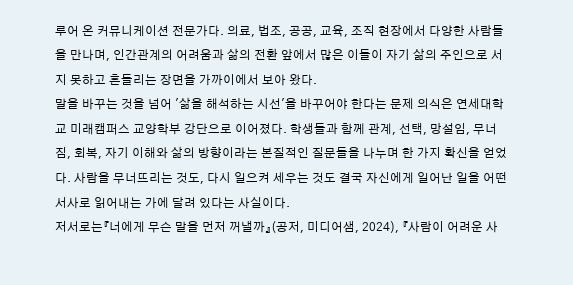루어 온 커뮤니케이션 전문가다. 의료, 법조, 공공, 교육, 조직 현장에서 다양한 사람들을 만나며, 인간관계의 어려움과 삶의 전환 앞에서 많은 이들이 자기 삶의 주인으로 서지 못하고 흔들리는 장면을 가까이에서 보아 왔다.
말을 바꾸는 것을 넘어 '삶을 해석하는 시선'을 바꾸어야 한다는 문제 의식은 연세대학교 미래캠퍼스 교양학부 강단으로 이어졌다. 학생들과 함께 관계, 선택, 망설임, 무너짐, 회복, 자기 이해와 삶의 방향이라는 본질적인 질문들을 나누며 한 가지 확신을 얻었다. 사람을 무너뜨리는 것도, 다시 일으켜 세우는 것도 결국 자신에게 일어난 일을 어떤 서사로 읽어내는 가에 달려 있다는 사실이다.
저서로는『너에게 무슨 말을 먼저 꺼낼까』(공저, 미디어샘, 2024), 『사람이 어려운 사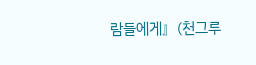람들에게』(천그루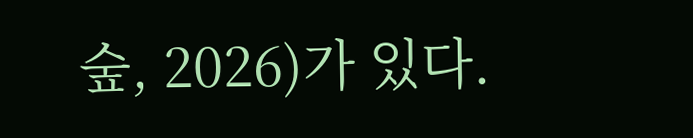숲, 2026)가 있다.